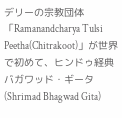デリーの宗教団体「Ramanandcharya Tulsi Peetha(Chitrakoot)」が世界で初めて、ヒンドゥ経典バガワッド・ギータ(Shrimad Bhagwad Gita)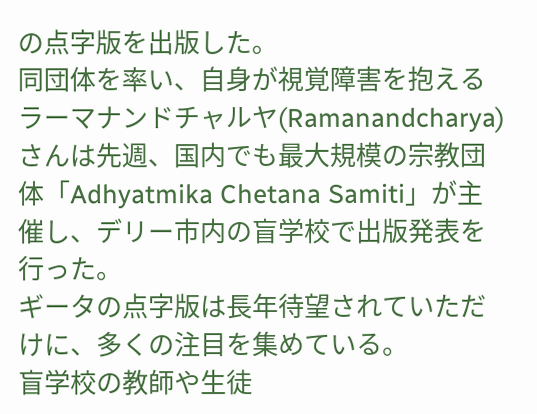の点字版を出版した。
同団体を率い、自身が視覚障害を抱えるラーマナンドチャルヤ(Ramanandcharya)さんは先週、国内でも最大規模の宗教団体「Adhyatmika Chetana Samiti」が主催し、デリー市内の盲学校で出版発表を行った。
ギータの点字版は長年待望されていただけに、多くの注目を集めている。
盲学校の教師や生徒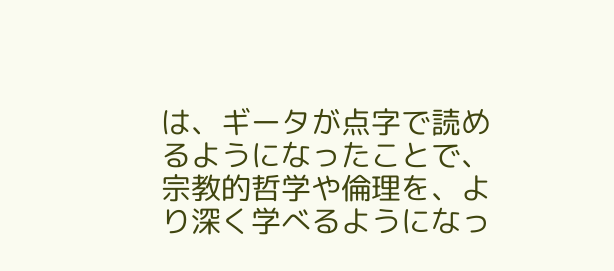は、ギータが点字で読めるようになったことで、宗教的哲学や倫理を、より深く学べるようになっ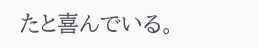たと喜んでいる。